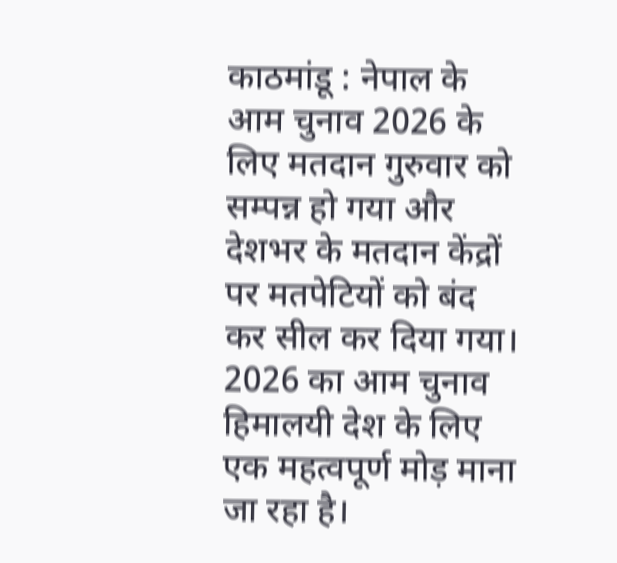काठमांडू : नेपाल के आम चुनाव 2026 के लिए मतदान गुरुवार को सम्पन्न हो गया और देशभर के मतदान केंद्रों पर मतपेटियों को बंद कर सील कर दिया गया।
2026 का आम चुनाव हिमालयी देश के लिए एक महत्वपूर्ण मोड़ माना जा रहा है।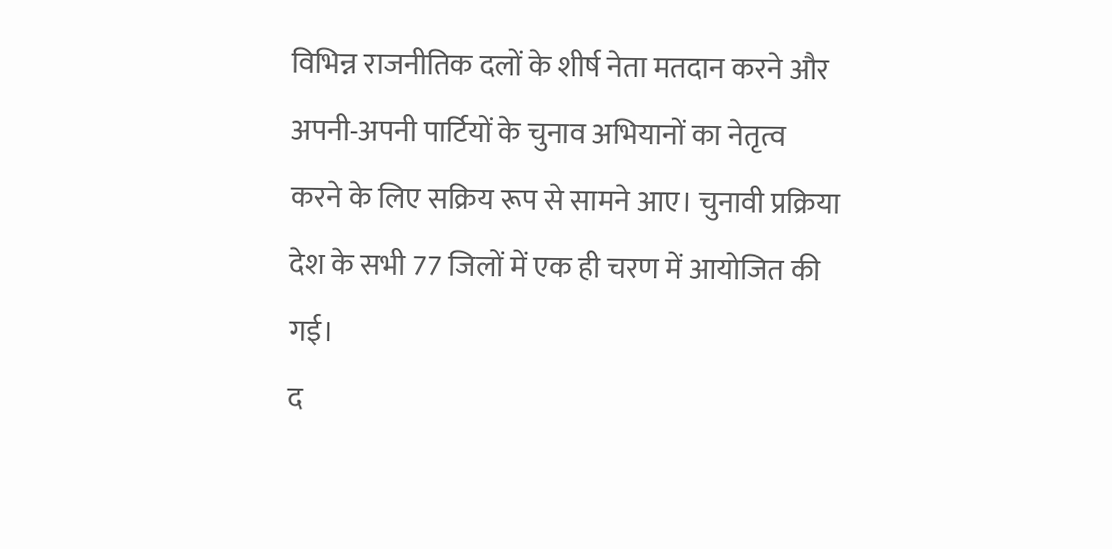विभिन्न राजनीतिक दलों के शीर्ष नेता मतदान करने और अपनी-अपनी पार्टियों के चुनाव अभियानों का नेतृत्व करने के लिए सक्रिय रूप से सामने आए। चुनावी प्रक्रिया देश के सभी 77 जिलों में एक ही चरण में आयोजित की गई।
द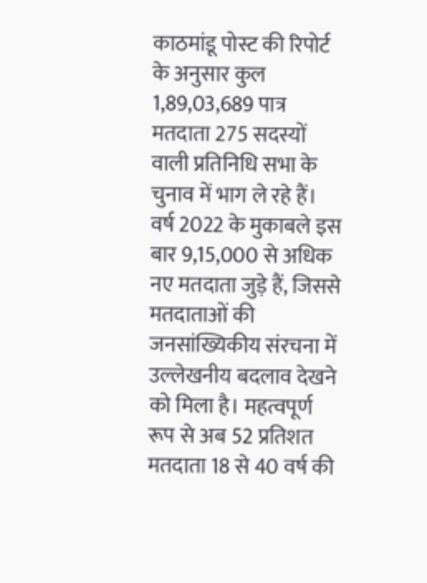काठमांडू पोस्ट की रिपोर्ट के अनुसार कुल 1,89,03,689 पात्र मतदाता 275 सदस्यों वाली प्रतिनिधि सभा के चुनाव में भाग ले रहे हैं। वर्ष 2022 के मुकाबले इस बार 9,15,000 से अधिक नए मतदाता जुड़े हैं, जिससे मतदाताओं की जनसांख्यिकीय संरचना में उल्लेखनीय बदलाव देखने को मिला है। महत्वपूर्ण रूप से अब 52 प्रतिशत मतदाता 18 से 40 वर्ष की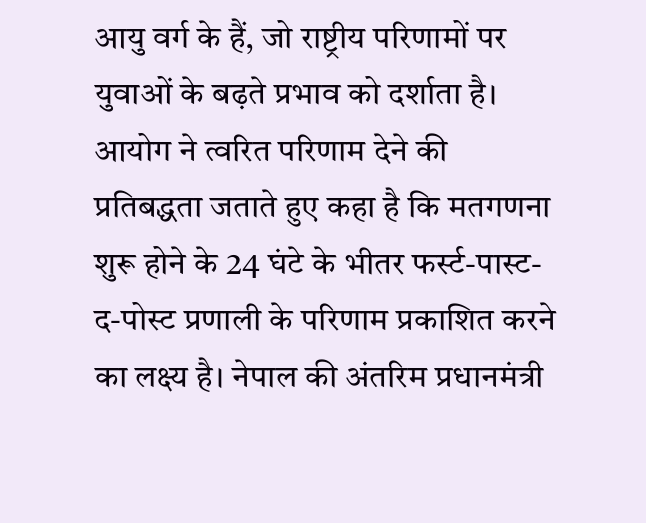आयु वर्ग के हैं, जो राष्ट्रीय परिणामों पर युवाओं के बढ़ते प्रभाव को दर्शाता है।
आयोग ने त्वरित परिणाम देने की प्रतिबद्धता जताते हुए कहा है कि मतगणना शुरू होने के 24 घंटे के भीतर फर्स्ट-पास्ट-द-पोस्ट प्रणाली के परिणाम प्रकाशित करने का लक्ष्य है। नेपाल की अंतरिम प्रधानमंत्री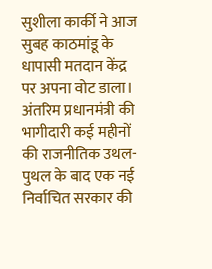सुशीला कार्की ने आज सुबह काठमांडू के धापासी मतदान केंद्र पर अपना वोट डाला।
अंतरिम प्रधानमंत्री की भागीदारी कई महीनों की राजनीतिक उथल-पुथल के बाद एक नई निर्वाचित सरकार की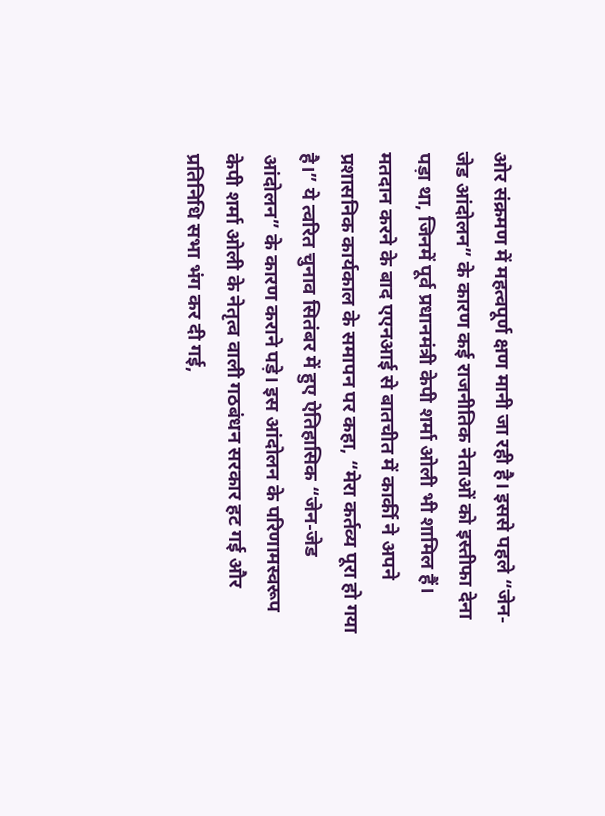ओर संक्रमण में महत्वपूर्ण क्षण मानी जा रही है। इससे पहले “जेन-जेड आंदोलन” के कारण कई राजनीतिक नेताओं को इस्तीफा देना पड़ा था, जिनमें पूर्व प्रधानमंत्री केपी शर्मा ओली भी शामिल हैं।
मतदान करने के बाद एएनआई से बातचीत में कार्की ने अपने प्रशासनिक कार्यकाल के समापन पर कहा, “मेरा कर्तव्य पूरा हो गया है।” ये त्वरित चुनाव सितंबर में हुए ऐतिहासिक “जेन-जेड आंदोलन” के कारण कराने पड़े। इस आंदोलन के परिणामस्वरूप केपी शर्मा ओली के नेतृत्व वाली गठबंधन सरकार हट गई और प्रतिनिधि सभा भंग कर दी गई,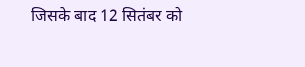जिसके बाद 12 सितंबर को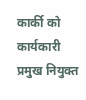कार्की को कार्यकारी प्रमुख नियुक्त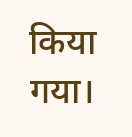किया गया।